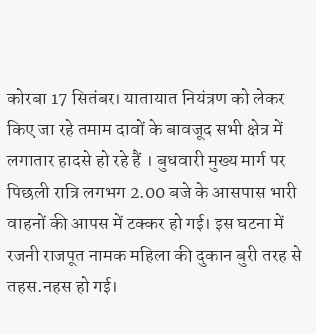कोरबा 17 सितंबर। यातायात नियंत्रण को लेकर किए जा रहे तमाम दावों के बावजूद सभी क्षेत्र में लगातार हादसे हो रहे हैं । बुधवारी मुख्य मार्ग पर पिछली रात्रि लगभग 2.00 बजे के आसपास भारी वाहनों की आपस में टक्कर हो गई। इस घटना में रजनी राजपूत नामक महिला की दुकान बुरी तरह से तहस.नहस हो गई।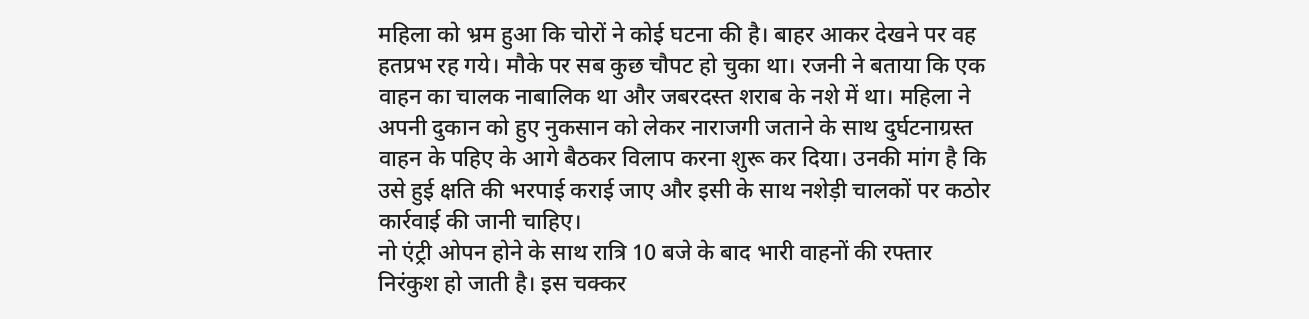महिला को भ्रम हुआ कि चोरों ने कोई घटना की है। बाहर आकर देखने पर वह हतप्रभ रह गये। मौके पर सब कुछ चौपट हो चुका था। रजनी ने बताया कि एक वाहन का चालक नाबालिक था और जबरदस्त शराब के नशे में था। महिला ने अपनी दुकान को हुए नुकसान को लेकर नाराजगी जताने के साथ दुर्घटनाग्रस्त वाहन के पहिए के आगे बैठकर विलाप करना शुरू कर दिया। उनकी मांग है कि उसे हुई क्षति की भरपाई कराई जाए और इसी के साथ नशेड़ी चालकों पर कठोर कार्रवाई की जानी चाहिए।
नो एंट्री ओपन होने के साथ रात्रि 10 बजे के बाद भारी वाहनों की रफ्तार निरंकुश हो जाती है। इस चक्कर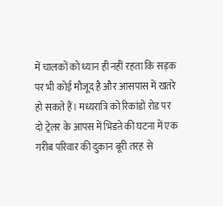में चालकों को ध्यान ही नहीं रहता कि सड़क पर भी कोई मौजूद है और आसपास में खतरे हो सकते हैं। मध्यरात्रि को रिकांडों रोड पर दो ट्रेलर के आपस में भिडऩे की घटना में एक गरीब परिवार की दुकान बूरी तरह से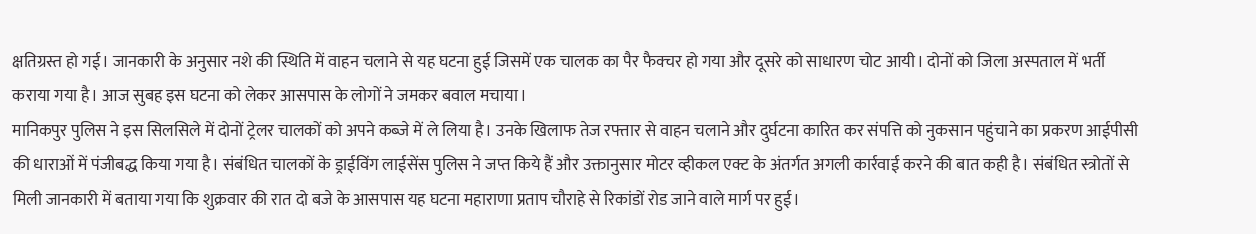क्षतिग्रस्त हो गई। जानकारी के अनुसार नशे की स्थिति में वाहन चलाने से यह घटना हुई जिसमें एक चालक का पैर फैक्चर हो गया और दूसरे को साधारण चोट आयी। दोनों को जिला अस्पताल में भर्ती कराया गया है। आज सुबह इस घटना को लेकर आसपास के लोगों ने जमकर बवाल मचाया।
मानिकपुर पुलिस ने इस सिलसिले में दोनों ट्रेलर चालकों को अपने कब्जे में ले लिया है। उनके खिलाफ तेज रफ्तार से वाहन चलाने और दुर्घटना कारित कर संपत्ति को नुकसान पहुंचाने का प्रकरण आईपीसी की धाराओं में पंजीबद्ध किया गया है। संबंधित चालकों के ड्राईविंग लाईसेंस पुलिस ने जप्त किये हैं और उक्तानुसार मोटर व्हीकल एक्ट के अंतर्गत अगली कार्रवाई करने की बात कही है। संबंधित स्त्रोतों से मिली जानकारी में बताया गया कि शुक्रवार की रात दो बजे के आसपास यह घटना महाराणा प्रताप चौराहे से रिकांडों रोड जाने वाले मार्ग पर हुई।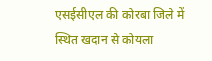एसईसीएल की कोरबा जिले में स्थित खदान से कोयला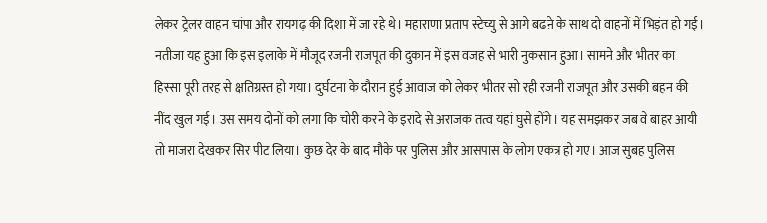लेकर ट्रेलर वाहन चांपा और रायगढ़ की दिशा में जा रहे थे। महाराणा प्रताप स्टेच्यु से आगे बढऩे के साथ दो वाहनों में भिड़ंत हो गई। नतीजा यह हुआ कि इस इलाके में मौजूद रजनी राजपूत की दुकान में इस वजह से भारी नुकसान हुआ। सामने और भीतर का हिस्सा पूरी तरह से क्षतिग्रस्त हो गया। दुर्घटना के दौरान हुई आवाज को लेकर भीतर सो रही रजनी राजपूत और उसकी बहन की नींद खुल गई। उस समय दोनों को लगा कि चोरी करने के इरादे से अराजक तत्व यहां घुसे होंगे। यह समझकर जब वे बाहर आयी तो माजरा देखकर सिर पीट लिया। कुछ देर के बाद मौके पर पुलिस और आसपास के लोग एकत्र हो गए। आज सुबह पुलिस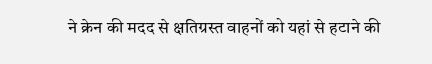ने क्रेन की मदद से क्षतिग्रस्त वाहनों को यहां से हटाने की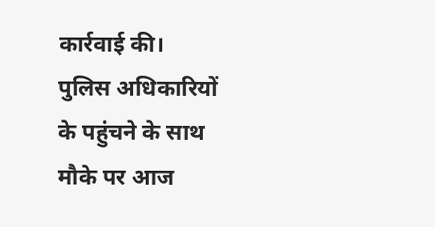कार्रवाई की।
पुलिस अधिकारियों के पहुंचने के साथ मौके पर आज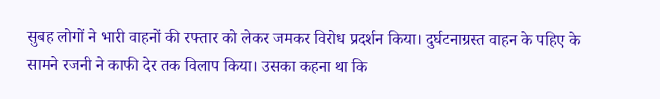सुबह लोगों ने भारी वाहनों की रफ्तार को लेकर जमकर विरोध प्रदर्शन किया। दुर्घटनाग्रस्त वाहन के पहिए के सामने रजनी ने काफी देर तक विलाप किया। उसका कहना था कि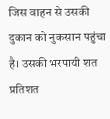जिस वाहन से उसकी दुकान को नुकसान पहुंचा है। उसकी भरपायी शत प्रतिशत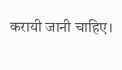करायी जानी चाहिए।